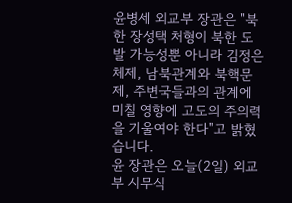윤병세 외교부 장관은 "북한 장성택 처형이 북한 도발 가능성뿐 아니라 김정은 체제, 남북관계와 북핵문제, 주변국들과의 관계에 미칠 영향에 고도의 주의력을 기울여야 한다"고 밝혔습니다.
윤 장관은 오늘(2일) 외교부 시무식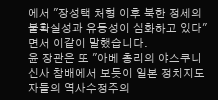에서 "장성택 처형 이후 북한 정세의 불확실성과 유동성이 심화하고 있다"면서 이같이 말했습니다.
윤 장관은 또 "아베 총리의 야스쿠니 신사 참배에서 보듯이 일본 정치지도자들의 역사수정주의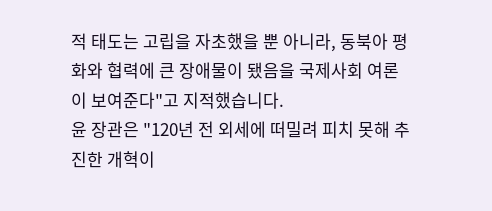적 태도는 고립을 자초했을 뿐 아니라, 동북아 평화와 협력에 큰 장애물이 됐음을 국제사회 여론이 보여준다"고 지적했습니다.
윤 장관은 "120년 전 외세에 떠밀려 피치 못해 추진한 개혁이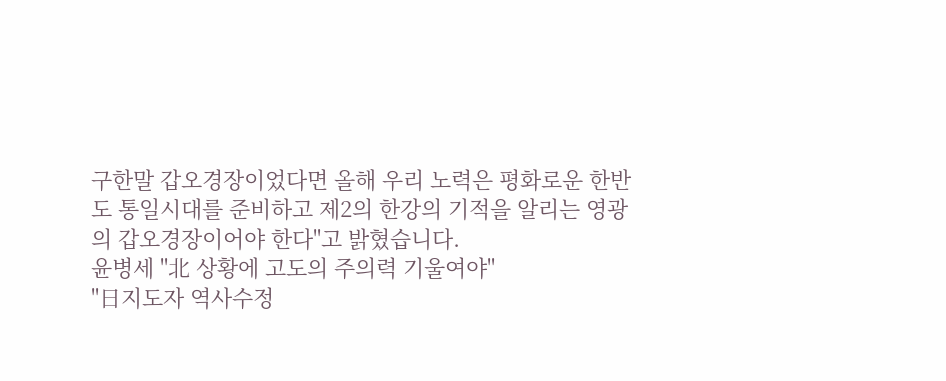구한말 갑오경장이었다면 올해 우리 노력은 평화로운 한반도 통일시대를 준비하고 제2의 한강의 기적을 알리는 영광의 갑오경장이어야 한다"고 밝혔습니다.
윤병세 "北 상황에 고도의 주의력 기울여야"
"日지도자 역사수정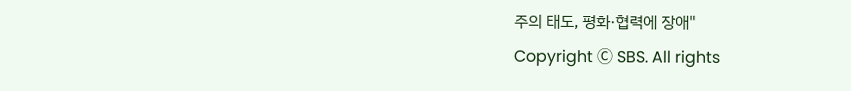주의 태도, 평화·협력에 장애"
Copyright Ⓒ SBS. All rights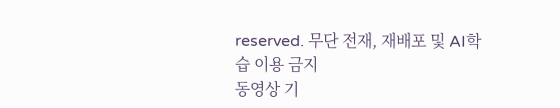reserved. 무단 전재, 재배포 및 AI학습 이용 금지
동영상 기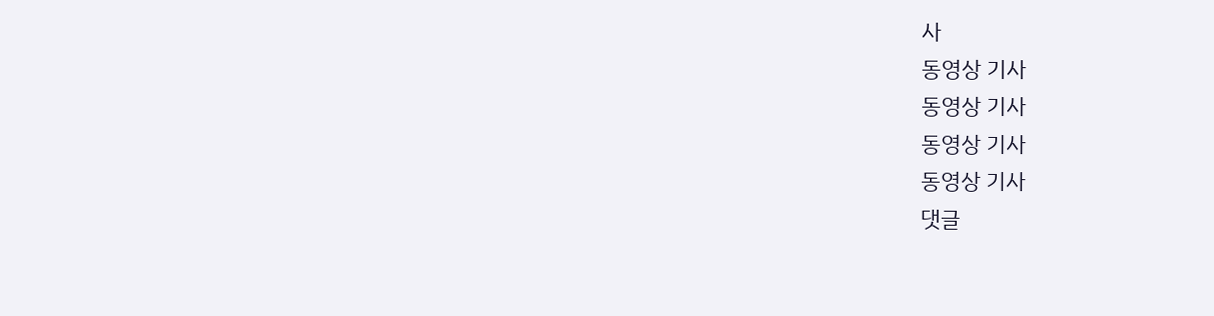사
동영상 기사
동영상 기사
동영상 기사
동영상 기사
댓글